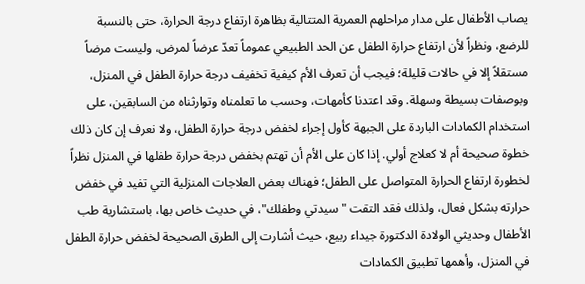يصاب الأطفال على مدار مراحلهم العمرية المتتالية بظاهرة ارتفاع درجة الحرارة، حتى بالنسبة للرضع، ونظراً لأن ارتفاع حرارة الطفل عن الحد الطبيعي عموماً تعدّ عرضاً لمرض، وليست مرضاً مستقلاً إلا في حالات قليلة؛ فيجب أن تعرف الأم كيفية تخفيف درجة حرارة الطفل في المنزل، وبوصفات بسيطة وسهلة. وقد اعتدنا كأمهات، وحسب ما تعلمناه وتوارثناه من السابقين، على استخدام الكمادات الباردة على الجبهة كأول إجراء لخفض درجة حرارة الطفل، ولا نعرف إن كان ذلك خطوة صحيحة أم لا كعلاج أولي. إذا كان على الأم أن تهتم بخفض درجة حرارة طفلها في المنزل نظراً لخطورة ارتفاع الحرارة المتواصل على الطفل؛ فهناك بعض العلاجات المنزلية التي تفيد في خفض حرارته بشكل فعال، ولذلك فقد التقت "سيدتي وطفلك"، في حديث خاص بها، باستشارية طب الأطفال وحديثي الولادة الدكتورة جيداء ربيع، حيث أشارت إلى الطرق الصحيحة لخفض حرارة الطفل في المنزل، وأهمها تطبيق الكمادات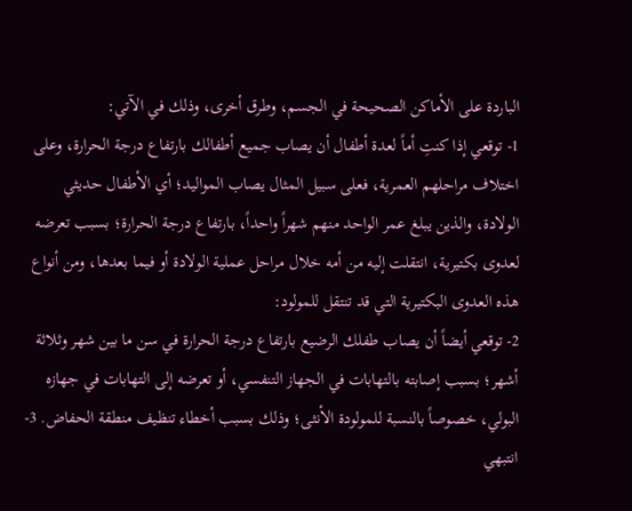الباردة على الأماكن الصحيحة في الجسم، وطرق أخرى، وذلك في الآتي:
1- توقعي إذا كنتِ أماً لعدة أطفال أن يصاب جميع أطفالك بارتفاع درجة الحرارة، وعلى اختلاف مراحلهم العمرية، فعلى سبيل المثال يصاب المواليد؛ أي الأطفال حديثي الولادة، والذين يبلغ عمر الواحد منهم شهراً واحداً، بارتفاع درجة الحرارة؛ بسبب تعرضه لعدوى بكتيرية، انتقلت إليه من أمه خلال مراحل عملية الولادة أو فيما بعدها، ومن أنواع هذه العدوى البكتيرية التي قد تنتقل للمولود:
2- توقعي أيضاً أن يصاب طفلك الرضيع بارتفاع درجة الحرارة في سن ما بين شهر وثلاثة أشهر؛ بسبب إصابته بالتهابات في الجهاز التنفسي، أو تعرضه إلى التهابات في جهازه البولي، خصوصاً بالنسبة للمولودة الأنثى؛ وذلك بسبب أخطاء تنظيف منطقة الحفاض. 3- انتبهي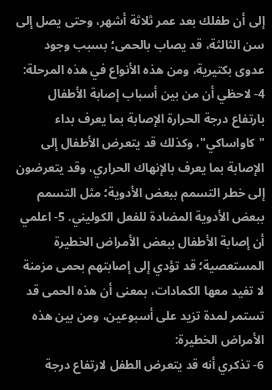إلى أن طفلك بعد عمر ثلاثة أشهر، وحتى يصل إلى سن الثالثة، قد يصاب بالحمى؛ بسبب وجود عدوى بكتيرية، ومن هذه الأنواع في هذه المرحلة:
4- لاحظي أن من بين أسباب إصابة الأطفال بارتفاع درجة الحرارة الإصابة بما يعرف بداء "كاواساكي"، وكذلك قد يتعرض الأطفال إلى الإصابة بما يعرف بالإنهاك الحراري، وقد يتعرضون إلى خطر التسمم ببعض الأدوية؛ مثل التسمم ببعض الأدوية المضادة للفعل الكوليني. 5- اعلمي أن إصابة الأطفال ببعض الأمراض الخطيرة المستعصية؛ قد تؤدي إلى إصابتهم بحمى مزمنة لا تفيد معها الكمادات، بمعنى أن هذه الحمى قد تستمر لمدة تزيد على أسبوعين، ومن بين هذه الأمراض الخطيرة:
6- تذكري أنه قد يتعرض الطفل لارتفاع درجة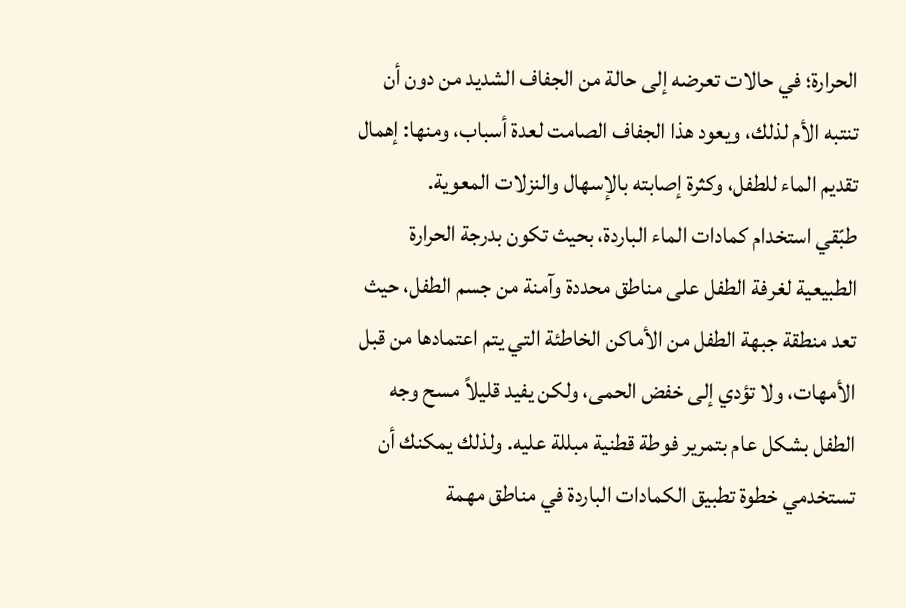الحرارة؛ في حالات تعرضه إلى حالة من الجفاف الشديد من دون أن تنتبه الأم لذلك، ويعود هذا الجفاف الصامت لعدة أسباب، ومنها: إهمال تقديم الماء للطفل، وكثرة إصابته بالإسهال والنزلات المعوية.
طبّقي استخدام كمادات الماء الباردة، بحيث تكون بدرجة الحرارة الطبيعية لغرفة الطفل على مناطق محددة وآمنة من جسم الطفل، حيث تعد منطقة جبهة الطفل من الأماكن الخاطئة التي يتم اعتمادها من قبل الأمهات، ولا تؤدي إلى خفض الحمى، ولكن يفيد قليلاً مسح وجه الطفل بشكل عام بتمرير فوطة قطنية مبللة عليه. ولذلك يمكنك أن تستخدمي خطوة تطبيق الكمادات الباردة في مناطق مهمة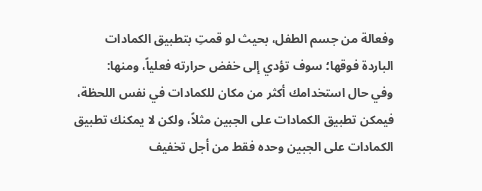وفعالة من جسم الطفل، بحيث لو قمتِ بتطبيق الكمادات الباردة فوقها؛ سوف تؤدي إلى خفض حرارته فعلياً، ومنها:
وفي حال استخدامك أكثر من مكان للكمادات في نفس اللحظة، فيمكن تطبيق الكمادات على الجبين مثلاً، ولكن لا يمكنك تطبيق الكمادات على الجبين وحده فقط من أجل تخفيف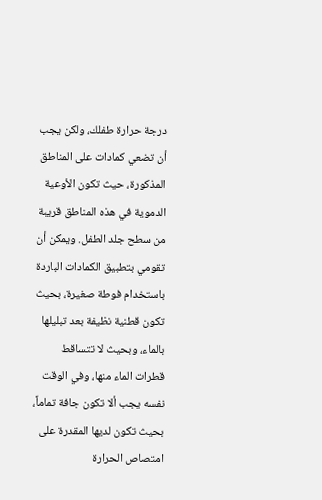درجة حرارة طفلك، ولكن يجب أن تضعي كمادات على المناطق المذكورة، حيث تكون الأوعية الدموية في هذه المناطق قريبة من سطح جلد الطفل. ويمكن أن تقومي بتطبيق الكمادات الباردة باستخدام فوطة صغيرة، بحيث تكون قطنية نظيفة بعد تبليلها بالماء، وبحيث لا تتساقط قطرات الماء منها، وفي الوقت نفسه يجب ألا تكون جافة تماماً، بحيث تكون لديها المقدرة على امتصاص الحرارة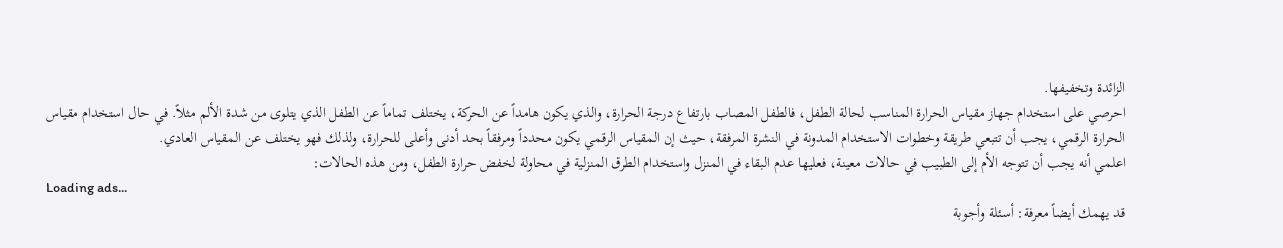الزائدة وتخفيفها.
احرصي على استخدام جهاز مقياس الحرارة المناسب لحالة الطفل، فالطفل المصاب بارتفاع درجة الحرارة، والذي يكون هامداً عن الحركة، يختلف تماماً عن الطفل الذي يتلوى من شدة الألم مثلاً. في حال استخدام مقياس الحرارة الرقمي، يجب أن تتبعي طريقة وخطوات الاستخدام المدونة في النشرة المرفقة، حيث إن المقياس الرقمي يكون محدداً ومرفقاً بحد أدنى وأعلى للحرارة، ولذلك فهو يختلف عن المقياس العادي.
اعلمي أنه يجب أن تتوجه الأم إلى الطبيب في حالات معينة، فعليها عدم البقاء في المنزل واستخدام الطرق المنزلية في محاولة لخفض حرارة الطفل، ومن هذه الحالات:
Loading ads...
قد يهمك أيضاً معرفة: أسئلة وأجوبة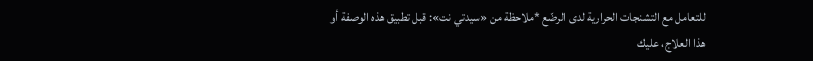للتعامل مع التشنجات الحرارية لدى الرضّع *ملاحظة من «سيدتي نت»: قبل تطبيق هذه الوصفة أو هذا العلاج، عليك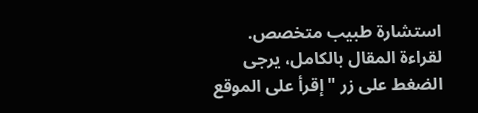استشارة طبيب متخصص.
لقراءة المقال بالكامل، يرجى الضغط على زر "إقرأ على الموقع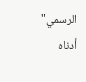الرسمي" أدناه